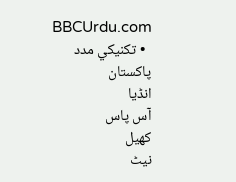BBCUrdu.com
  • تکنيکي مدد
پاکستان
انڈیا
آس پاس
کھیل
نیٹ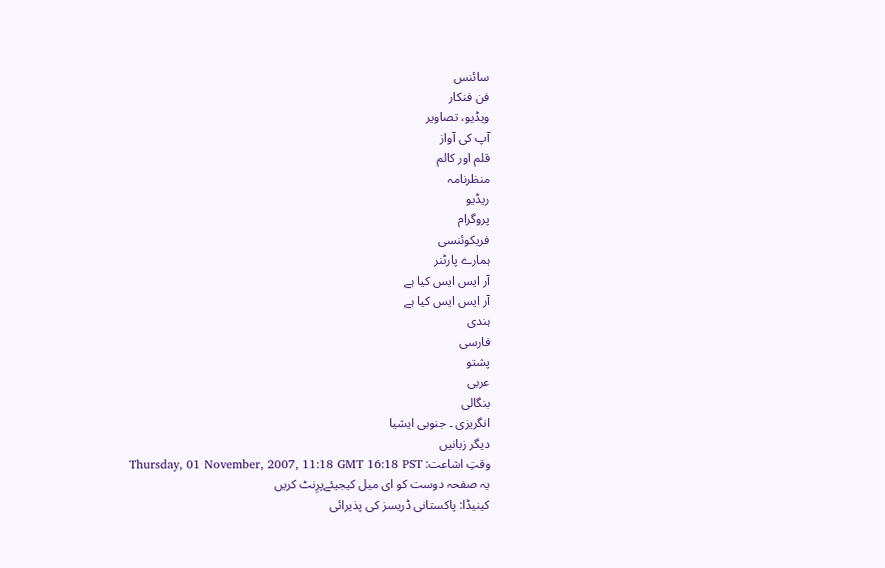سائنس
فن فنکار
ویڈیو، تصاویر
آپ کی آواز
قلم اور کالم
منظرنامہ
ریڈیو
پروگرام
فریکوئنسی
ہمارے پارٹنر
آر ایس ایس کیا ہے
آر ایس ایس کیا ہے
ہندی
فارسی
پشتو
عربی
بنگالی
انگریزی ۔ جنوبی ایشیا
دیگر زبانیں
وقتِ اشاعت: Thursday, 01 November, 2007, 11:18 GMT 16:18 PST
یہ صفحہ دوست کو ای میل کیجیئےپرِنٹ کریں
کینیڈا: پاکستانی ڈریسز کی پذیرائی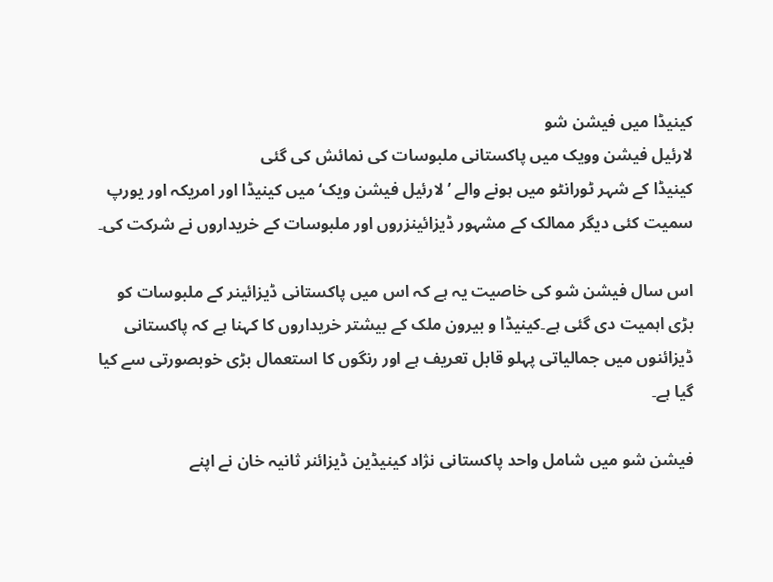کینیڈا میں فیشن شو
لارئیل فیشن وویک میں پاکستانی ملبوسات کی نمائش کی گئی
کینیڈا کے شہر ٹورانٹو میں ہونے والے ’لارئیل فیشن ویک‘ میں کینیڈا اور امریکہ اور یورپ سمیت کئی دیگر ممالک کے مشہور ڈیزائینزروں اور ملبوسات کے خریداروں نے شرکت کی۔

اس سال فیشن شو کی خاصیت یہ ہے کہ اس میں پاکستانی ڈیزائینر کے ملبوسات کو بڑی اہمیت دی گئی ہے۔کینیڈا و بیرون ملک کے بیشتر خریداروں کا کہنا ہے کہ پاکستانی ڈیزائنوں میں جمالیاتی پہلو قابل تعریف ہے اور رنگوں کا استعمال بڑی خوبصورتی سے کیا گیا ہے۔

فیشن شو میں شامل واحد پاکستانی نژاد کینیڈین ڈیزائنر ثانیہ خان نے اپنے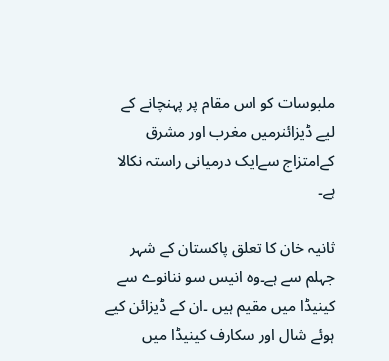ملبوسات کو اس مقام پر پہنچانے کے لیے ڈیزائنرمیں مغرب اور مشرق کےامتزاج سےایک درمیانی راستہ نکالا ہے۔

ثانیہ خان کا تعلق پاکستان کے شہر جہلم سے ہے۔وہ انیس سو ننانوے سے کینیڈا میں مقیم ہیں ۔ان کے ڈیزائن کیے ہوئے شال اور سکارف کینیڈا میں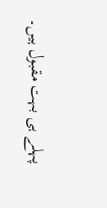پہلے ہی بہت مقبول ہیں۔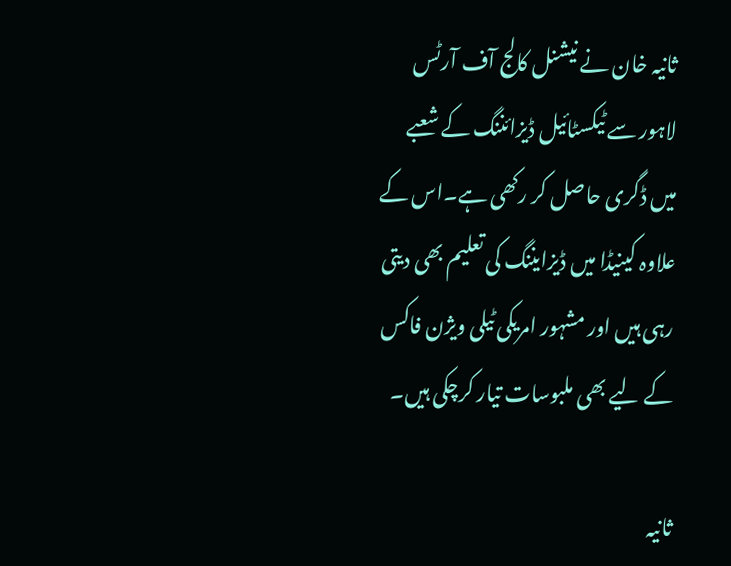ثانیہ خان نے نیشنل کالج آف آرٹس لاہور سے ٹیکسٹائیل ڈیزائننگ کے شعبے میں ڈگری حاصل کر رکھی ہے۔اس کے علاوہ کینیڈا میں ڈیزایننگ کی تعلیم بھی دیتی رہی ہیں اور مشہور امریکی ٹیلی ویژن فاکس کے لیے بھی ملبوسات تیار کرچکی ہیں۔

ثانیہ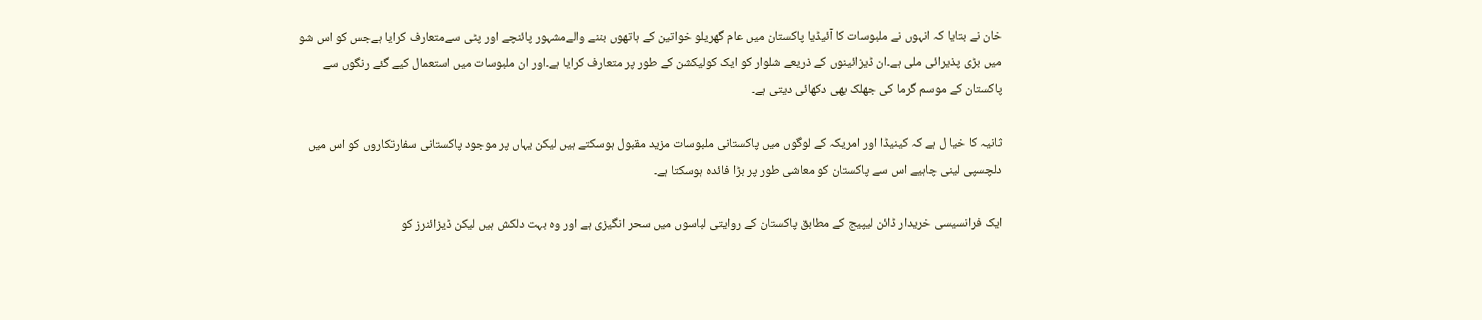خان نے بتایا کہ انہوں نے ملبوسات کا آئیڈیا پاکستان میں عام گھریلو خواتین کے ہاتھوں بننے والےمشہور پائنچے اور پٹی سےمتعارف کرایا ہےجس کو اس شو میں بڑی پذیرائی ملی ہے۔ان ڈیزائینوں کے ذریعے شلوار کو ایک کولیکشن کے طور پر متعارف کرایا ہے۔اور ان ملبوسات میں استعمال کیے گئے رنگوں سے پاکستان کے موسم گرما کی جھلک بھی دکھائی دیتی ہے۔

ثانیہ کا خیا ل ہے کہ کینیڈا اور امریکہ کے لوگوں میں پاکستانی ملبوسات مزید مقبول ہوسکتے ہیں لیکن یہاں پر موجود پاکستانی سفارتکاروں کو اس میں دلچسپی لینی چاہیے اس سے پاکستان کو معاشی طور پر بڑا فائدہ ہوسکتا ہے۔

ایک فرانسیسی خریدار ڈائن لیپیج کے مطابق پاکستان کے روایتی لباسوں میں سحر انگیزی ہے اور وہ بہت دلکش ہیں لیکن ڈیزائنرز کو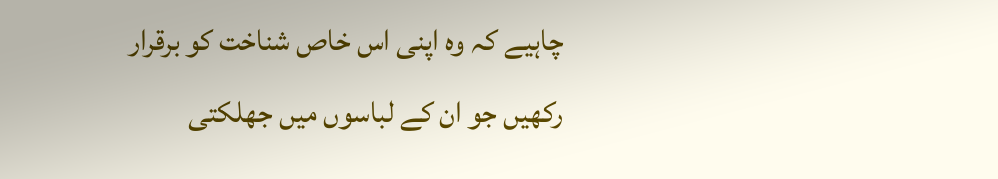چاہیے کہ وہ اپنی اس خاص شناخت کو برقرار رکھیں جو ان کے لباسوں میں جھلکتی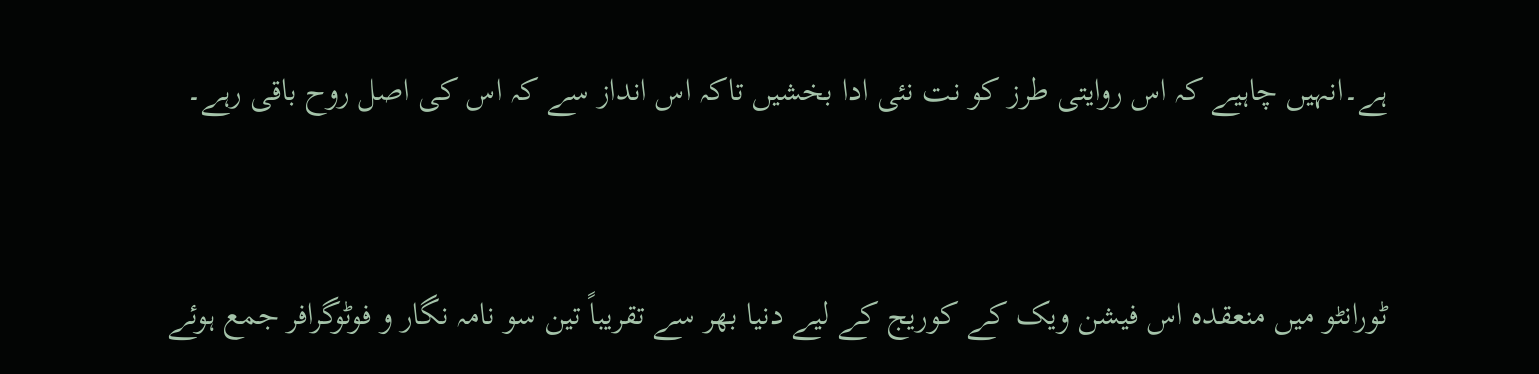ہے۔انہیں چاہیے کہ اس روایتی طرز کو نت نئی ادا بخشیں تاکہ اس انداز سے کہ اس کی اصل روح باقی رہے۔


ٹورانٹو میں منعقدہ اس فیشن ویک کے کوریج کے لیے دنیا بھر سے تقریباً تین سو نامہ نگار و فوٹوگرافر جمع ہوئے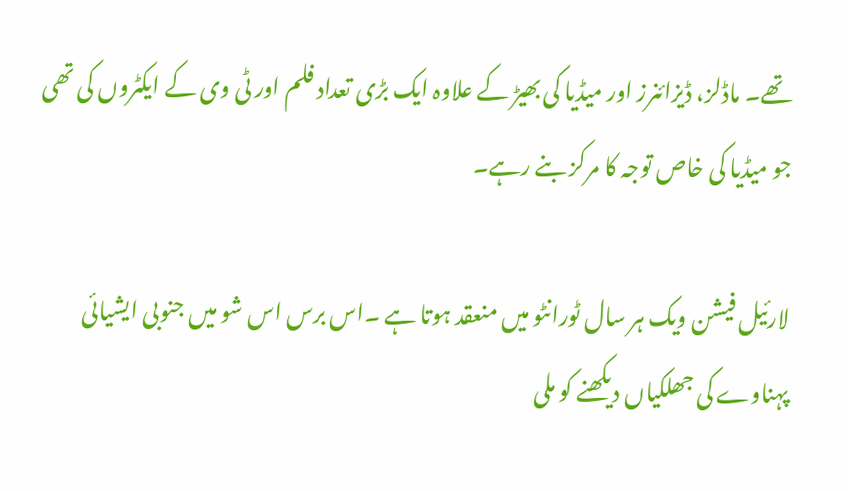تھے۔ ماڈلز، ڈیزائنرز اور میڈیا کی بھیڑ کے علاوہ ایک بڑی تعداد فلم اور ٹی وی کے ایکٹروں کی تھی جو میڈیا کی خاص توجہ کا مرکز بنے رہے۔

لارئیل فیشن ویک ہر سال ٹورانٹو میں منعقد ہوتا ہے ۔اس برس اس شو میں جنوبی ایشیائی پہناوے کی جھلکیاں دیکھنے کو ملی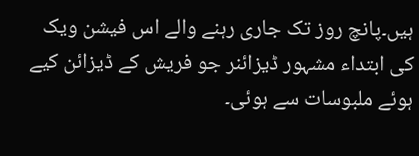ہیں۔پانچ روز تک جاری رہنے والے اس فیشن ویک کی ابتداء مشہور ڈیزائنر جو فریش کے ڈیزائن کیے ہوئے ملبوسات سے ہوئی۔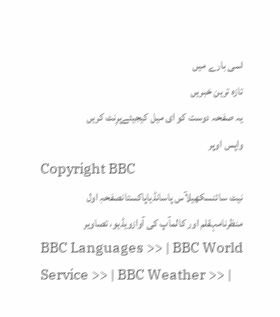اسی بارے میں
تازہ ترین خبریں
یہ صفحہ دوست کو ای میل کیجیئےپرِنٹ کریں
واپس اوپر
Copyright BBC
نیٹ سائنسکھیلآس پاسانڈیاپاکستانصفحہِ اول
منظرنامہقلم اور کالمآپ کی آوازویڈیو، تصاویر
BBC Languages >> | BBC World Service >> | BBC Weather >> |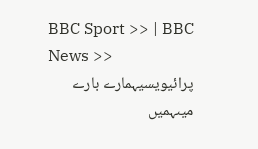BBC Sport >> | BBC News >>
پرائیویسیہمارے بارے میںہمیں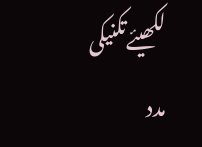لکھیئےتکنیکی مدد